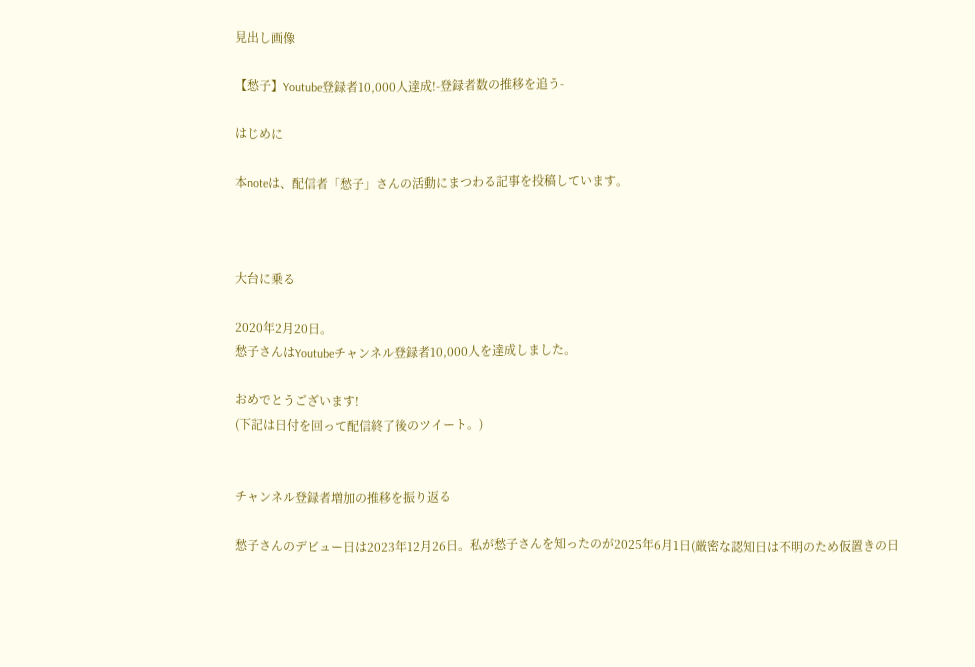見出し画像

【愁子】Youtube登録者10,000人達成!-登録者数の推移を追う-

はじめに

本noteは、配信者「愁子」さんの活動にまつわる記事を投稿しています。



大台に乗る

2020年2月20日。
愁子さんはYoutubeチャンネル登録者10,000人を達成しました。

おめでとうございます!
(下記は日付を回って配信終了後のツイート。)


チャンネル登録者増加の推移を振り返る

愁子さんのデビュー日は2023年12月26日。私が愁子さんを知ったのが2025年6月1日(厳密な認知日は不明のため仮置きの日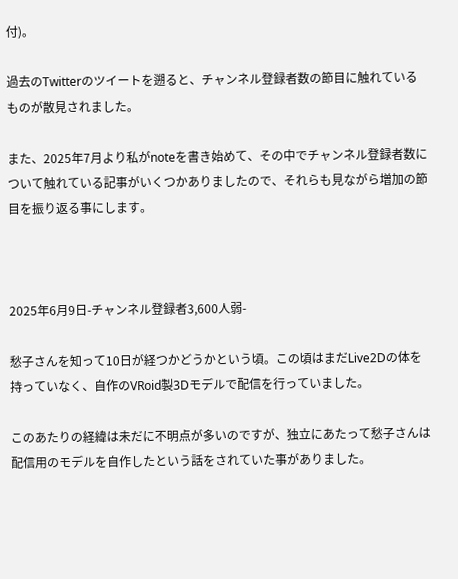付)。

過去のTwitterのツイートを遡ると、チャンネル登録者数の節目に触れているものが散見されました。

また、2025年7月より私がnoteを書き始めて、その中でチャンネル登録者数について触れている記事がいくつかありましたので、それらも見ながら増加の節目を振り返る事にします。



2025年6月9日-チャンネル登録者3,600人弱-

愁子さんを知って10日が経つかどうかという頃。この頃はまだLive2Dの体を持っていなく、自作のVRoid製3Dモデルで配信を行っていました。

このあたりの経緯は未だに不明点が多いのですが、独立にあたって愁子さんは配信用のモデルを自作したという話をされていた事がありました。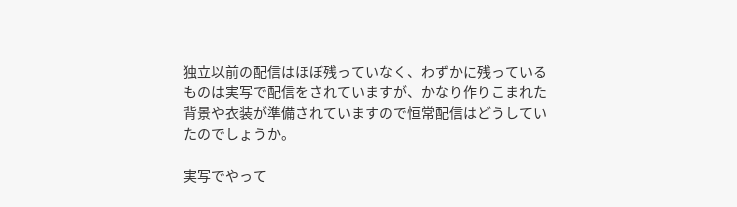独立以前の配信はほぼ残っていなく、わずかに残っているものは実写で配信をされていますが、かなり作りこまれた背景や衣装が準備されていますので恒常配信はどうしていたのでしょうか。

実写でやって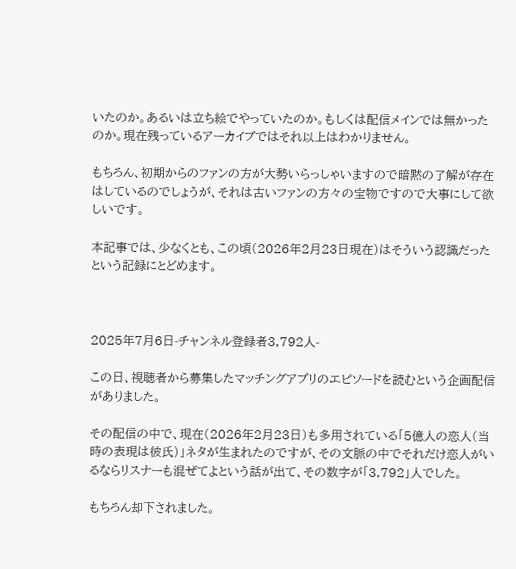いたのか。あるいは立ち絵でやっていたのか。もしくは配信メインでは無かったのか。現在残っているアーカイブではそれ以上はわかりません。

もちろん、初期からのファンの方が大勢いらっしゃいますので暗黙の了解が存在はしているのでしょうが、それは古いファンの方々の宝物ですので大事にして欲しいです。

本記事では、少なくとも、この頃(2026年2月23日現在)はそういう認識だったという記録にとどめます。



2025年7月6日-チャンネル登録者3,792人-

この日、視聴者から募集したマッチングアプリのエピソードを読むという企画配信がありました。

その配信の中で、現在(2026年2月23日)も多用されている「5億人の恋人(当時の表現は彼氏)」ネタが生まれたのですが、その文脈の中でそれだけ恋人がいるならリスナーも混ぜてよという話が出て、その数字が「3,792」人でした。

もちろん却下されました。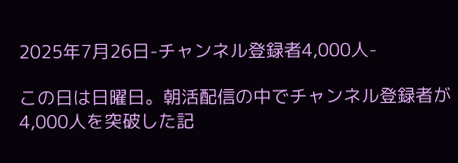2025年7月26日-チャンネル登録者4,000人-

この日は日曜日。朝活配信の中でチャンネル登録者が4,000人を突破した記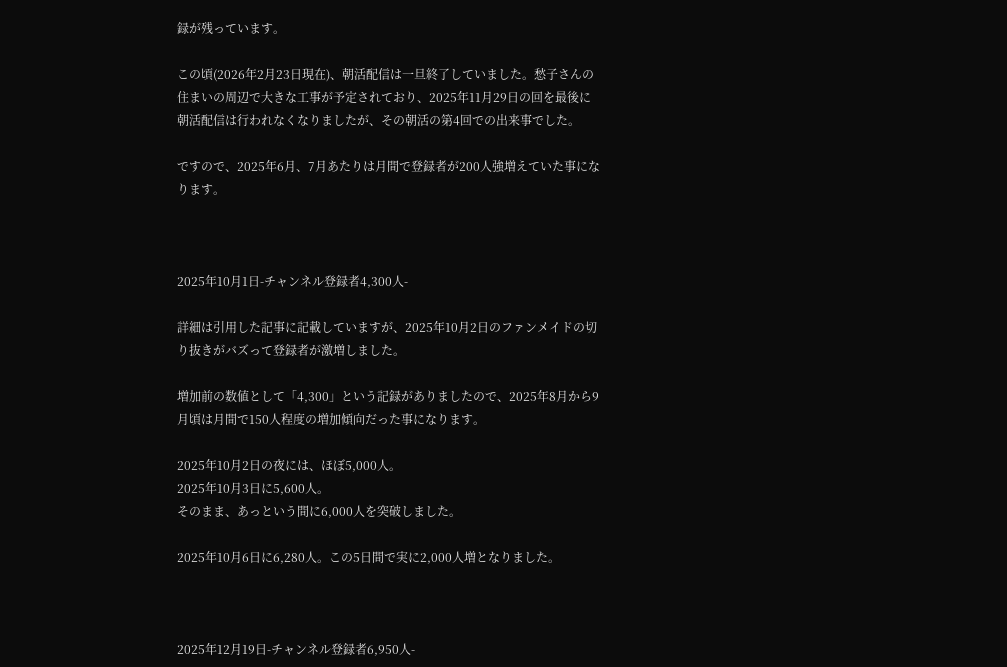録が残っています。

この頃(2026年2月23日現在)、朝活配信は一旦終了していました。愁子さんの住まいの周辺で大きな工事が予定されており、2025年11月29日の回を最後に朝活配信は行われなくなりましたが、その朝活の第4回での出来事でした。

ですので、2025年6月、7月あたりは月間で登録者が200人強増えていた事になります。



2025年10月1日-チャンネル登録者4,300人-

詳細は引用した記事に記載していますが、2025年10月2日のファンメイドの切り抜きがバズって登録者が激増しました。

増加前の数値として「4,300」という記録がありましたので、2025年8月から9月頃は月間で150人程度の増加傾向だった事になります。

2025年10月2日の夜には、ほぼ5,000人。
2025年10月3日に5,600人。
そのまま、あっという間に6,000人を突破しました。

2025年10月6日に6,280人。この5日間で実に2,000人増となりました。



2025年12月19日-チャンネル登録者6,950人-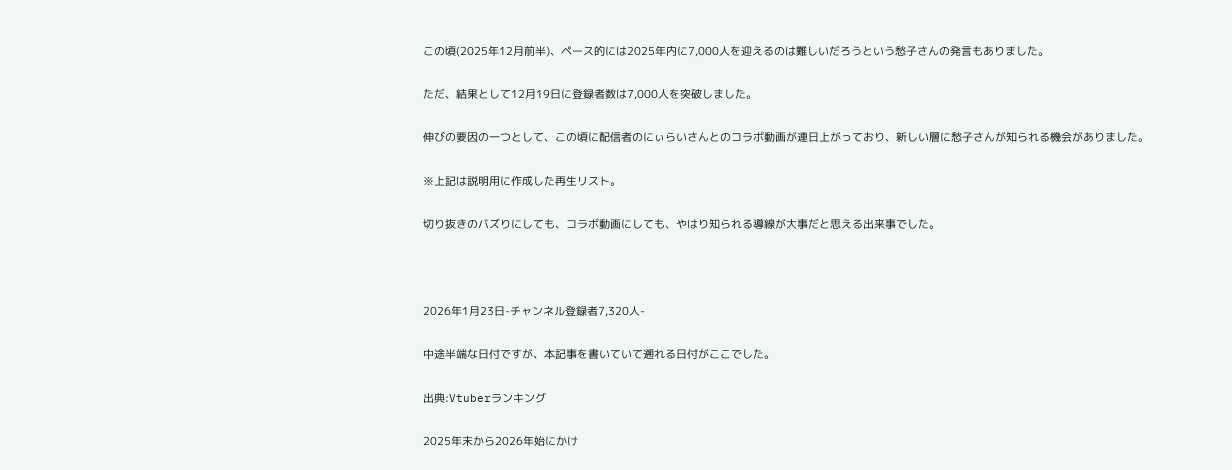この頃(2025年12月前半)、ペース的には2025年内に7,000人を迎えるのは難しいだろうという愁子さんの発言もありました。

ただ、結果として12月19日に登録者数は7,000人を突破しました。

伸びの要因の一つとして、この頃に配信者のにぃらいさんとのコラボ動画が連日上がっており、新しい層に愁子さんが知られる機会がありました。

※上記は説明用に作成した再生リスト。

切り抜きのバズりにしても、コラボ動画にしても、やはり知られる導線が大事だと思える出来事でした。



2026年1月23日-チャンネル登録者7,320人-

中途半端な日付ですが、本記事を書いていて遡れる日付がここでした。

出典:Vtuberランキング

2025年末から2026年始にかけ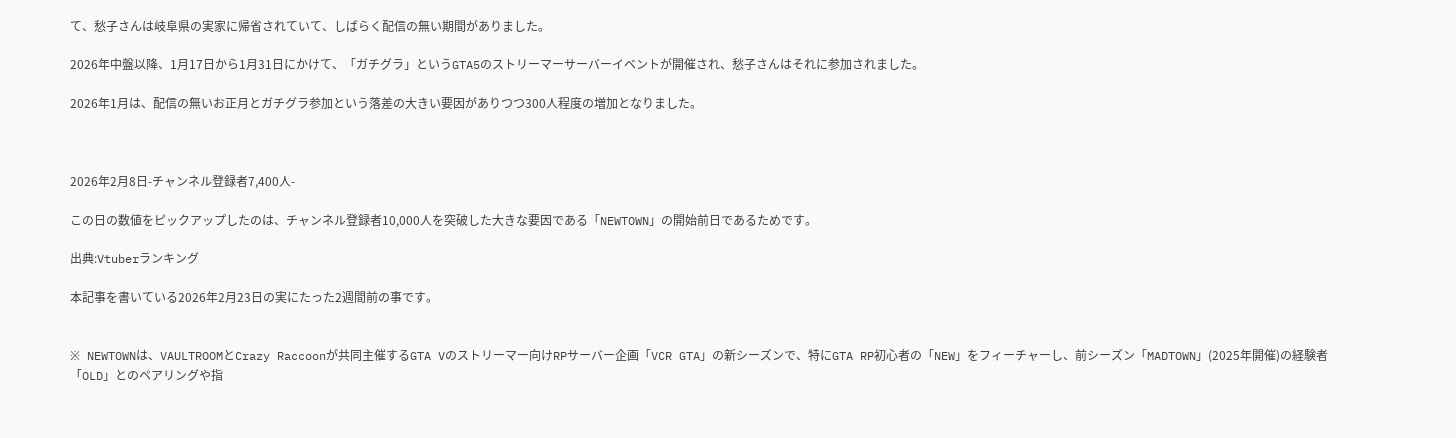て、愁子さんは岐阜県の実家に帰省されていて、しばらく配信の無い期間がありました。

2026年中盤以降、1月17日から1月31日にかけて、「ガチグラ」というGTA5のストリーマーサーバーイベントが開催され、愁子さんはそれに参加されました。

2026年1月は、配信の無いお正月とガチグラ参加という落差の大きい要因がありつつ300人程度の増加となりました。



2026年2月8日-チャンネル登録者7,400人-

この日の数値をピックアップしたのは、チャンネル登録者10,000人を突破した大きな要因である「NEWTOWN」の開始前日であるためです。

出典:Vtuberランキング

本記事を書いている2026年2月23日の実にたった2週間前の事です。


※ NEWTOWNは、VAULTROOMとCrazy Raccoonが共同主催するGTA Vのストリーマー向けRPサーバー企画「VCR GTA」の新シーズンで、特にGTA RP初心者の「NEW」をフィーチャーし、前シーズン「MADTOWN」(2025年開催)の経験者「OLD」とのペアリングや指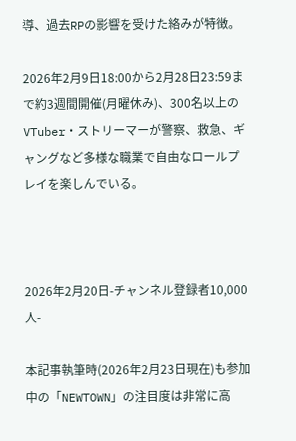導、過去RPの影響を受けた絡みが特徴。

2026年2月9日18:00から2月28日23:59まで約3週間開催(月曜休み)、300名以上のVTuber・ストリーマーが警察、救急、ギャングなど多様な職業で自由なロールプレイを楽しんでいる。



2026年2月20日-チャンネル登録者10,000人-

本記事執筆時(2026年2月23日現在)も参加中の「NEWTOWN」の注目度は非常に高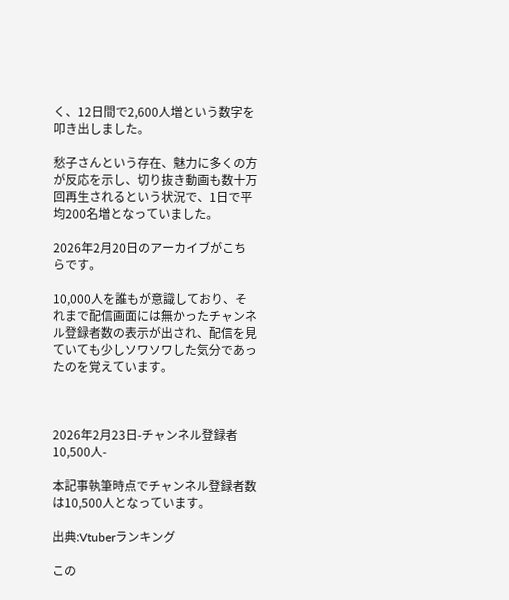く、12日間で2,600人増という数字を叩き出しました。

愁子さんという存在、魅力に多くの方が反応を示し、切り抜き動画も数十万回再生されるという状況で、1日で平均200名増となっていました。

2026年2月20日のアーカイブがこちらです。

10,000人を誰もが意識しており、それまで配信画面には無かったチャンネル登録者数の表示が出され、配信を見ていても少しソワソワした気分であったのを覚えています。



2026年2月23日-チャンネル登録者10,500人-

本記事執筆時点でチャンネル登録者数は10,500人となっています。

出典:Vtuberランキング

この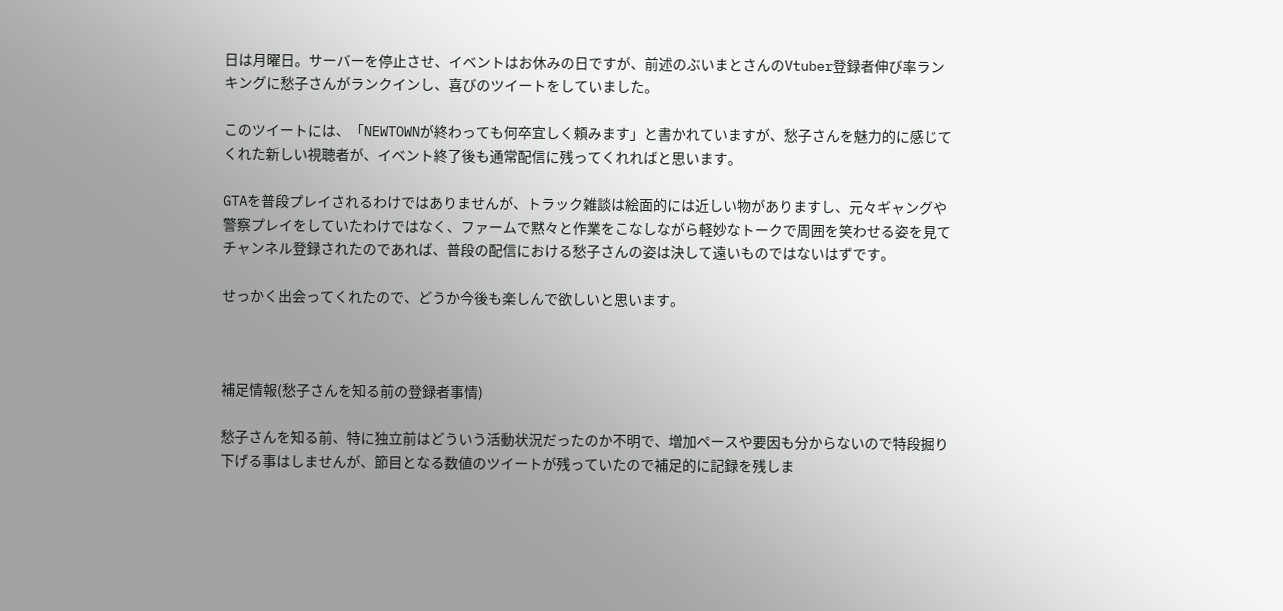日は月曜日。サーバーを停止させ、イベントはお休みの日ですが、前述のぶいまとさんのVtuber登録者伸び率ランキングに愁子さんがランクインし、喜びのツイートをしていました。

このツイートには、「NEWTOWNが終わっても何卒宜しく頼みます」と書かれていますが、愁子さんを魅力的に感じてくれた新しい視聴者が、イベント終了後も通常配信に残ってくれればと思います。

GTAを普段プレイされるわけではありませんが、トラック雑談は絵面的には近しい物がありますし、元々ギャングや警察プレイをしていたわけではなく、ファームで黙々と作業をこなしながら軽妙なトークで周囲を笑わせる姿を見てチャンネル登録されたのであれば、普段の配信における愁子さんの姿は決して遠いものではないはずです。

せっかく出会ってくれたので、どうか今後も楽しんで欲しいと思います。



補足情報(愁子さんを知る前の登録者事情)

愁子さんを知る前、特に独立前はどういう活動状況だったのか不明で、増加ペースや要因も分からないので特段掘り下げる事はしませんが、節目となる数値のツイートが残っていたので補足的に記録を残しま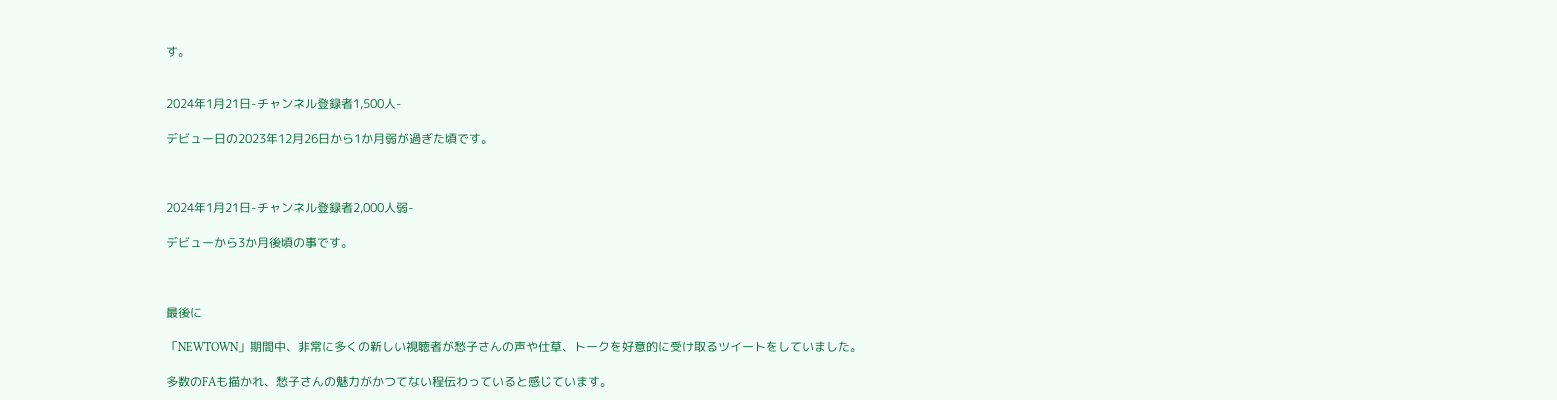す。


2024年1月21日-チャンネル登録者1,500人-

デビュー日の2023年12月26日から1か月弱が過ぎた頃です。



2024年1月21日-チャンネル登録者2,000人弱-

デビューから3か月後頃の事です。



最後に

「NEWTOWN」期間中、非常に多くの新しい視聴者が愁子さんの声や仕草、トークを好意的に受け取るツイートをしていました。

多数のFAも描かれ、愁子さんの魅力がかつてない程伝わっていると感じています。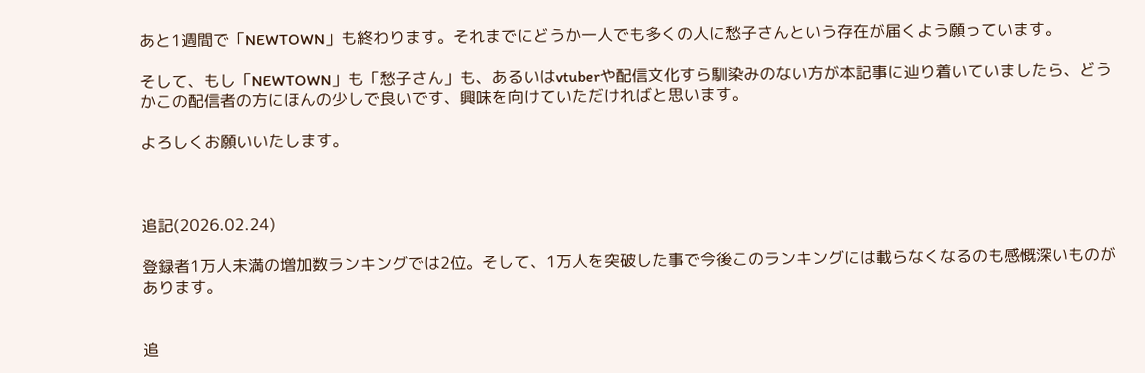あと1週間で「NEWTOWN」も終わります。それまでにどうか一人でも多くの人に愁子さんという存在が届くよう願っています。

そして、もし「NEWTOWN」も「愁子さん」も、あるいはvtuberや配信文化すら馴染みのない方が本記事に辿り着いていましたら、どうかこの配信者の方にほんの少しで良いです、興味を向けていただければと思います。

よろしくお願いいたします。



追記(2026.02.24)

登録者1万人未満の増加数ランキングでは2位。そして、1万人を突破した事で今後このランキングには載らなくなるのも感慨深いものがあります。


追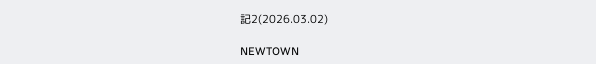記2(2026.03.02)

NEWTOWN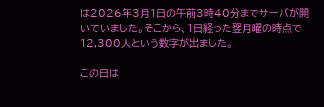は2026年3月1日の午前3時40分までサーバが開いていました。そこから、1日経った翌月曜の時点で12,300人という数字が出ました。

この日は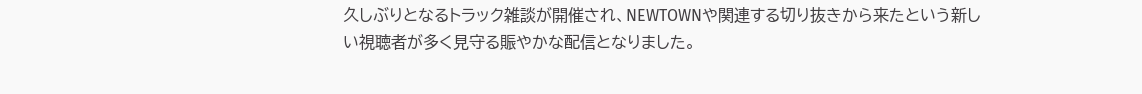久しぶりとなるトラック雑談が開催され、NEWTOWNや関連する切り抜きから来たという新しい視聴者が多く見守る賑やかな配信となりました。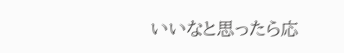いいなと思ったら応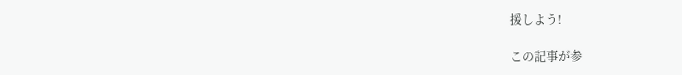援しよう!

この記事が参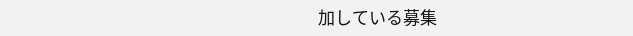加している募集